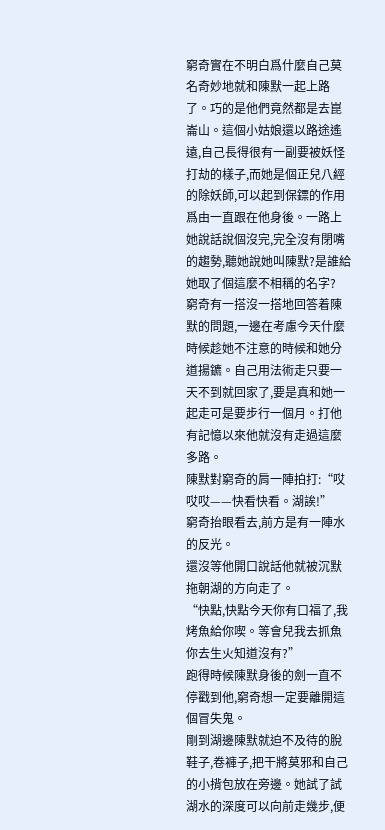窮奇實在不明白爲什麼自己莫名奇妙地就和陳默一起上路了。巧的是他們竟然都是去崑崙山。這個小姑娘還以路途遙遠,自己長得很有一副要被妖怪打劫的樣子,而她是個正兒八經的除妖師,可以起到保鏢的作用爲由一直跟在他身後。一路上她說話說個沒完,完全沒有閉嘴的趨勢,聽她說她叫陳默?是誰給她取了個這麼不相稱的名字?
窮奇有一搭沒一搭地回答着陳默的問題,一邊在考慮今天什麼時候趁她不注意的時候和她分道揚鑣。自己用法術走只要一天不到就回家了,要是真和她一起走可是要步行一個月。打他有記憶以來他就沒有走過這麼多路。
陳默對窮奇的肩一陣拍打:“哎哎哎——快看快看。湖誒!”
窮奇抬眼看去,前方是有一陣水的反光。
還沒等他開口說話他就被沉默拖朝湖的方向走了。
“快點,快點今天你有口福了,我烤魚給你喫。等會兒我去抓魚你去生火知道沒有?”
跑得時候陳默身後的劍一直不停戳到他,窮奇想一定要離開這個冒失鬼。
剛到湖邊陳默就迫不及待的脫鞋子,卷褲子,把干將莫邪和自己的小揹包放在旁邊。她試了試湖水的深度可以向前走幾步,便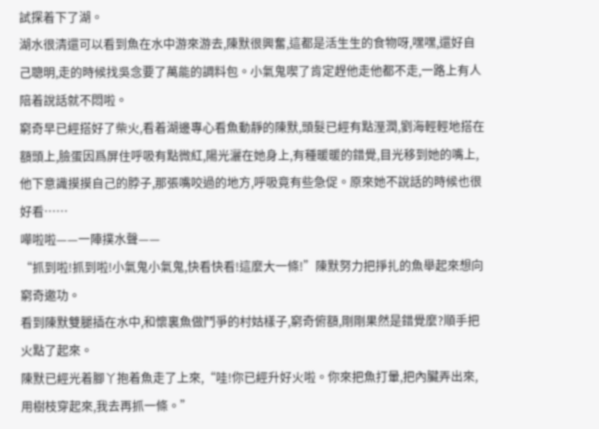試探着下了湖。
湖水很清還可以看到魚在水中游來游去,陳默很興奮,這都是活生生的食物呀,嘿嘿,還好自己聰明,走的時候找吳念要了萬能的調料包。小氣鬼喫了肯定趕他走他都不走,一路上有人陪着說話就不悶啦。
窮奇早已經搭好了柴火,看着湖邊專心看魚動靜的陳默,頭髮已經有點溼潤,劉海輕輕地搭在額頭上,臉蛋因爲屏住呼吸有點微紅,陽光灑在她身上,有種暖暖的錯覺,目光移到她的嘴上,他下意識摸摸自己的脖子,那張嘴咬過的地方,呼吸竟有些急促。原來她不說話的時候也很好看……
嘩啦啦——一陣撲水聲——
“抓到啦!抓到啦!小氣鬼小氣鬼,快看快看!這麼大一條!”陳默努力把掙扎的魚舉起來想向窮奇邀功。
看到陳默雙腿插在水中,和懷裏魚做鬥爭的村姑樣子,窮奇俯額,剛剛果然是錯覺麼?順手把火點了起來。
陳默已經光着腳丫抱着魚走了上來,“哇!你已經升好火啦。你來把魚打暈,把內臟弄出來,用樹枝穿起來,我去再抓一條。”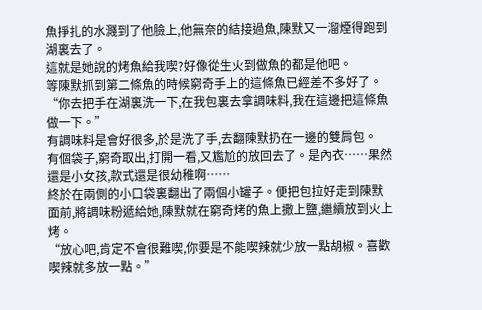魚掙扎的水濺到了他臉上,他無奈的結接過魚,陳默又一溜煙得跑到湖裏去了。
這就是她說的烤魚給我喫?好像從生火到做魚的都是他吧。
等陳默抓到第二條魚的時候窮奇手上的這條魚已經差不多好了。
“你去把手在湖裏洗一下,在我包裏去拿調味料,我在這邊把這條魚做一下。”
有調味料是會好很多,於是洗了手,去翻陳默扔在一邊的雙肩包。
有個袋子,窮奇取出,打開一看,又尷尬的放回去了。是內衣……果然還是小女孩,款式還是很幼稚啊……
終於在兩側的小口袋裏翻出了兩個小罐子。便把包拉好走到陳默面前,將調味粉遞給她,陳默就在窮奇烤的魚上撒上鹽,繼續放到火上烤。
“放心吧,肯定不會很難喫,你要是不能喫辣就少放一點胡椒。喜歡喫辣就多放一點。”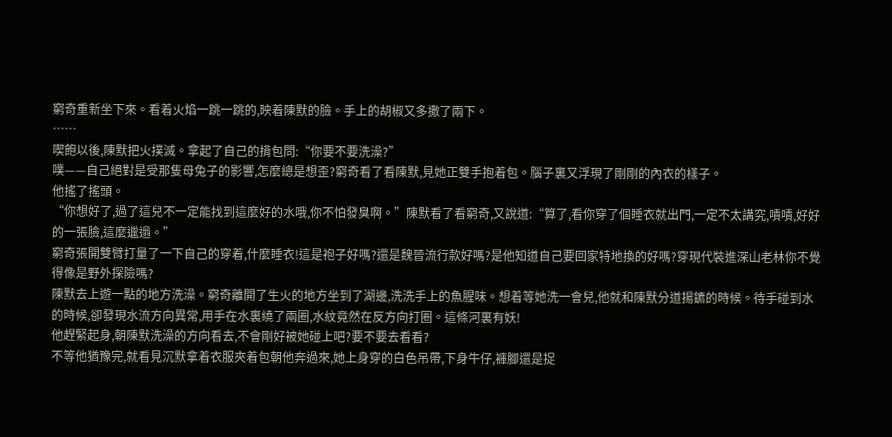窮奇重新坐下來。看着火焰一跳一跳的,映着陳默的臉。手上的胡椒又多撒了兩下。
……
喫飽以後,陳默把火撲滅。拿起了自己的揹包問:“你要不要洗澡?”
噗——自己絕對是受那隻母兔子的影響,怎麼總是想歪?窮奇看了看陳默,見她正雙手抱着包。腦子裏又浮現了剛剛的內衣的樣子。
他搖了搖頭。
“你想好了,過了這兒不一定能找到這麼好的水哦,你不怕發臭啊。”陳默看了看窮奇,又說道:“算了,看你穿了個睡衣就出門,一定不太講究,嘖嘖,好好的一張臉,這麼邋遢。”
窮奇張開雙臂打量了一下自己的穿着,什麼睡衣!這是袍子好嗎?還是魏晉流行款好嗎?是他知道自己要回家特地換的好嗎?穿現代裝進深山老林你不覺得像是野外探險嗎?
陳默去上遊一點的地方洗澡。窮奇離開了生火的地方坐到了湖邊,洗洗手上的魚腥味。想着等她洗一會兒,他就和陳默分道揚鑣的時候。待手碰到水的時候,卻發現水流方向異常,用手在水裏繞了兩圈,水紋竟然在反方向打圈。這條河裏有妖!
他趕緊起身,朝陳默洗澡的方向看去,不會剛好被她碰上吧?要不要去看看?
不等他猶豫完,就看見沉默拿着衣服夾着包朝他奔過來,她上身穿的白色吊帶,下身牛仔,褲腳還是捉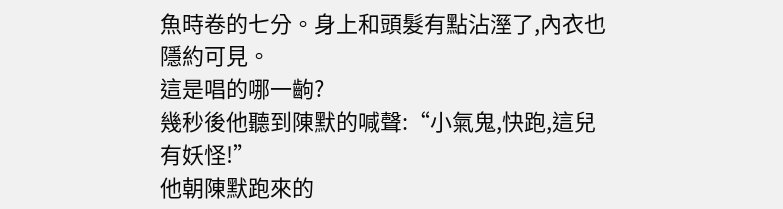魚時卷的七分。身上和頭髮有點沾溼了,內衣也隱約可見。
這是唱的哪一齣?
幾秒後他聽到陳默的喊聲:“小氣鬼,快跑,這兒有妖怪!”
他朝陳默跑來的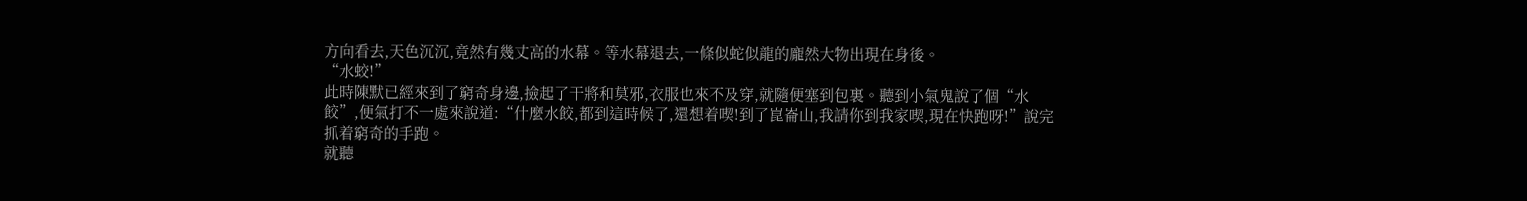方向看去,天色沉沉,竟然有幾丈高的水幕。等水幕退去,一條似蛇似龍的龐然大物出現在身後。
“水蛟!”
此時陳默已經來到了窮奇身邊,撿起了干將和莫邪,衣服也來不及穿,就隨便塞到包裏。聽到小氣鬼說了個“水餃”,便氣打不一處來說道:“什麼水餃,都到這時候了,還想着喫!到了崑崙山,我請你到我家喫,現在快跑呀!”說完抓着窮奇的手跑。
就聽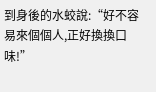到身後的水蛟說:“好不容易來個個人,正好換換口味!”